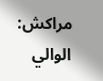مراكش: الوالي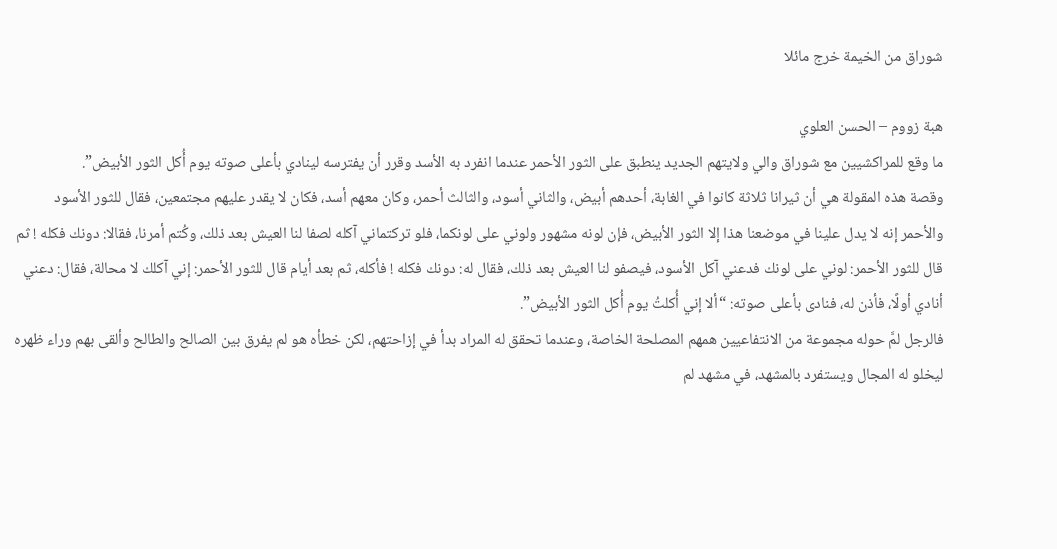شوراق من الخيمة خرج مائلا

هبة زووم – الحسن العلوي
ما وقع للمراكشيين مع شوراق والي ولايتهم الجديد ينطبق على الثور الأحمر عندما انفرد به الأسد وقرر أن يفترسه لينادي بأعلى صوته يوم أُكل الثور الأبيض”.
وقصة هذه المقولة هي أن ثيرانا ثلاثة كانوا في الغابة، أحدهم أبيض، والثاني أسود، والثالث أحمر، وكان معهم أسد، فكان لا يقدر عليهم مجتمعين، فقال للثور الأسود والأحمر إنه لا يدل علينا في موضعنا هذا إلا الثور الأبيض، فإن لونه مشهور ولوني على لونكما، فلو تركتماني آكله لصفا لنا العيش بعد ذلك، وكُتم أمرنا، فقالا: دونك فكله ! ثم قال للثور الأحمر: لوني على لونك فدعني آكل الأسود، فيصفو لنا العيش بعد ذلك، فقال له: دونك فكله ! فأكله، ثم بعد أيام قال للثور الأحمر: إني آكلك لا محالة، فقال: دعني أنادي أولًا، فأذن له، فنادى بأعلى صوته: “ألا إني أُكلتُ يوم أُكل الثور الأبيض”.
فالرجل لمَّ حوله مجموعة من الانتفاعيين همهم المصلحة الخاصة، وعندما تحقق له المراد بدأ في إزاحتهم، لكن خطأه هو لم يفرق بين الصالح والطالح وألقى بهم وراء ظهره ليخلو له المجال ويستفرد بالمشهد، في مشهد لم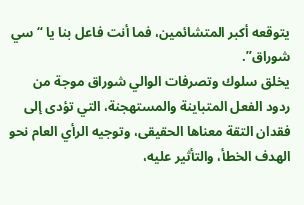يتوقعه أكبر المتشائمين، فما أنت فاعل بنا يا “سي شوراق”.
يخلق سلوك وتصرفات الوالي شوراق موجة من ردود الفعل المتباينة والمستهجنة، التي تؤدى إلى فقدان التقة معناها الحقيقى، وتوجيه الرأي العام نحو الهدف الخطأ، والتأثير عليه،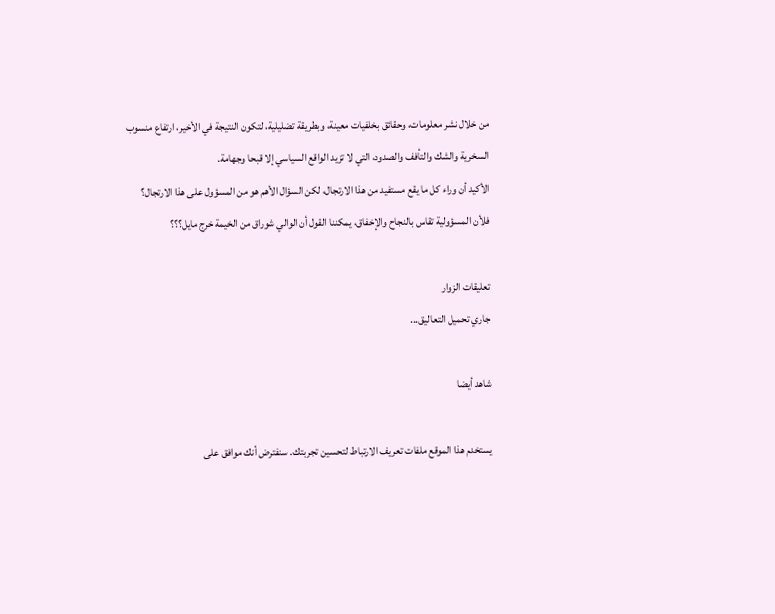من خلال نشر معلومات، وحقائق بخلفيات معينة، وبطريقة تضليلية، لتكون النتيجة في الأخير، ارتفاع منسوب السخرية والشك والتأفف والصدود، التي لا تزيد الواقع السياسي إلا قبحا وجهامة.
الأكيد أن وراء كل ما يقع مستفيد من هذا الارتجال، لكن السؤال الأهم هو من المسؤول على هذا الارتجال؟ فلأن المسؤولية تقاس بالنجاح والإخفاق، يمكننا القول أن الوالي شوراق من الخيمة خرج مايل؟؟؟

تعليقات الزوار
جاري تحميل التعاليق...

شاهد أيضا

يستخدم هذا الموقع ملفات تعريف الارتباط لتحسين تجربتك. سنفترض أنك موافق على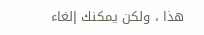هذا ، ولكن يمكنك إلغاء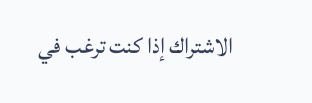الاشتراك إذا كنت ترغب في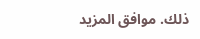ذلك. موافق المزيد